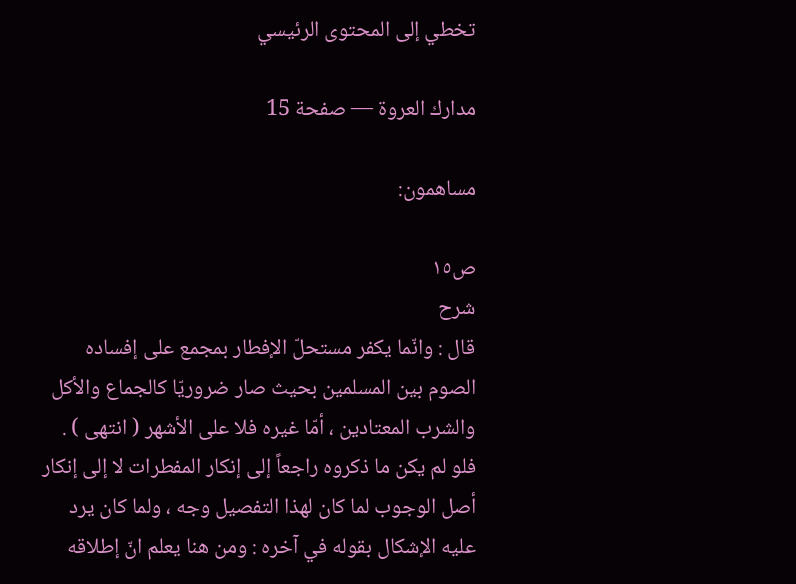تخطي إلى المحتوى الرئيسي

مدارك العروة — صفحة 15

مساهمون:

ص١٥
شرح
قال : وانّما يكفر مستحلّ الإفطار بمجمع على إفساده الصوم بين المسلمين بحيث صار ضروريّا كالجماع والأكل والشرب المعتادين ، أمّا غيره فلا على الأشهر ( انتهى ) . فلو لم يكن ما ذكروه راجعاً إلى إنكار المفطرات لا إلى إنكار أصل الوجوب لما كان لهذا التفصيل وجه ، ولما كان يرد عليه الإشكال بقوله في آخره : ومن هنا يعلم انّ إطلاقه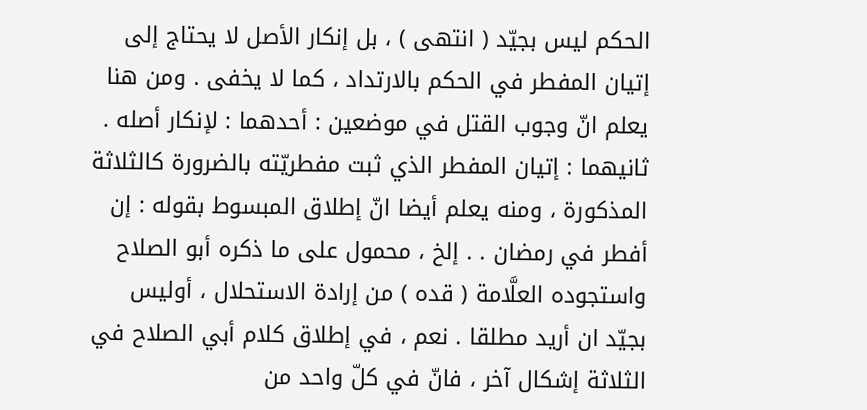الحكم ليس بجيّد ( انتهى ) ، بل إنكار الأصل لا يحتاج إلى إتيان المفطر في الحكم بالارتداد ، كما لا يخفى . ومن هنا يعلم انّ وجوب القتل في موضعين : أحدهما : لإنكار أصله . ثانيهما : إتيان المفطر الذي ثبت مفطريّته بالضرورة كالثلاثة المذكورة ، ومنه يعلم أيضا انّ إطلاق المبسوط بقوله : إن أفطر في رمضان . . إلخ ، محمول على ما ذكره أبو الصلاح واستجوده العلَّامة ( قده ) من إرادة الاستحلال ، أوليس بجيّد ان أريد مطلقا . نعم ، في إطلاق كلام أبي الصلاح في الثلاثة إشكال آخر ، فانّ في كلّ واحد من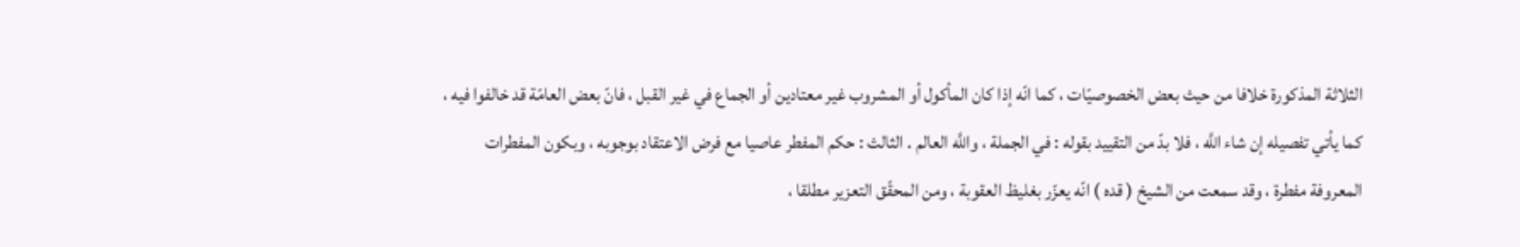الثلاثة المذكورة خلافا من حيث بعض الخصوصيّات ، كما انّه إذا كان المأكول أو المشروب غير معتادين أو الجماع في غير القبل ، فانّ بعض العامّة قد خالفوا فيه ، كما يأتي تفصيله إن شاء اللَّه ، فلا بدّ من التقييد بقوله : في الجملة ، واللَّه العالم . الثالث : حكم المفطر عاصيا مع فرض الاعتقاد بوجوبه ، وبكون المفطرات المعروفة مفطرة ، وقد سمعت من الشيخ ( قده ) انّه يعزّر بغليظ العقوبة ، ومن المحقّق التعزير مطلقا ،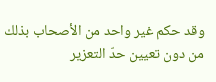وقد حكم غير واحد من الأصحاب بذلك من دون تعيين حدّ التعزير